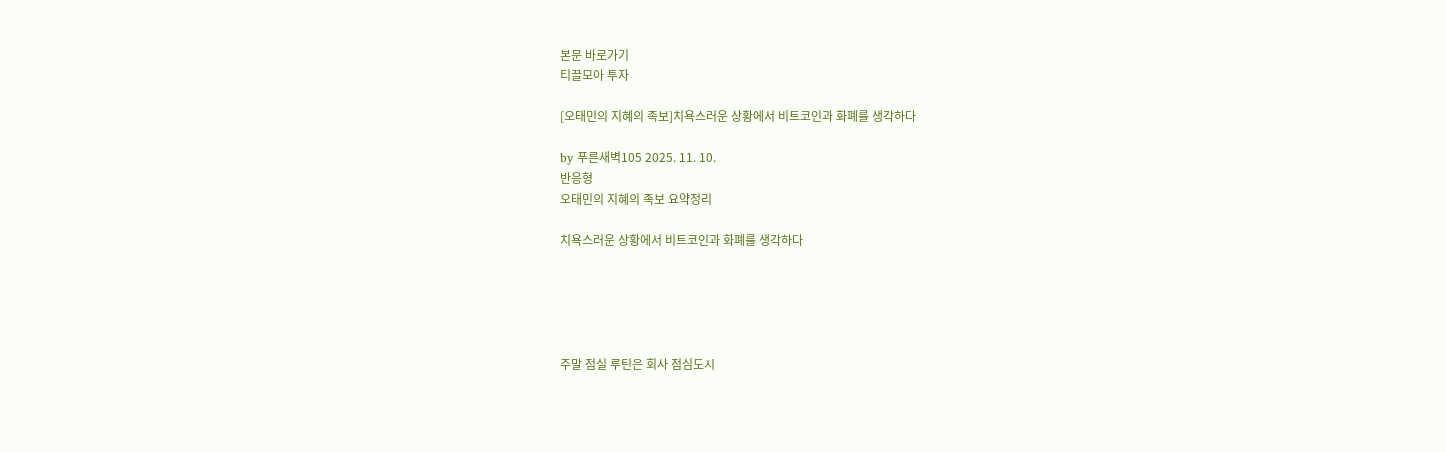본문 바로가기
티끌모아 투자

[오태민의 지혜의 족보]치욕스러운 상황에서 비트코인과 화폐를 생각하다

by 푸른새벽105 2025. 11. 10.
반응형
오태민의 지혜의 족보 요약정리

치욕스러운 상황에서 비트코인과 화폐를 생각하다





주말 점실 루틴은 회사 점심도시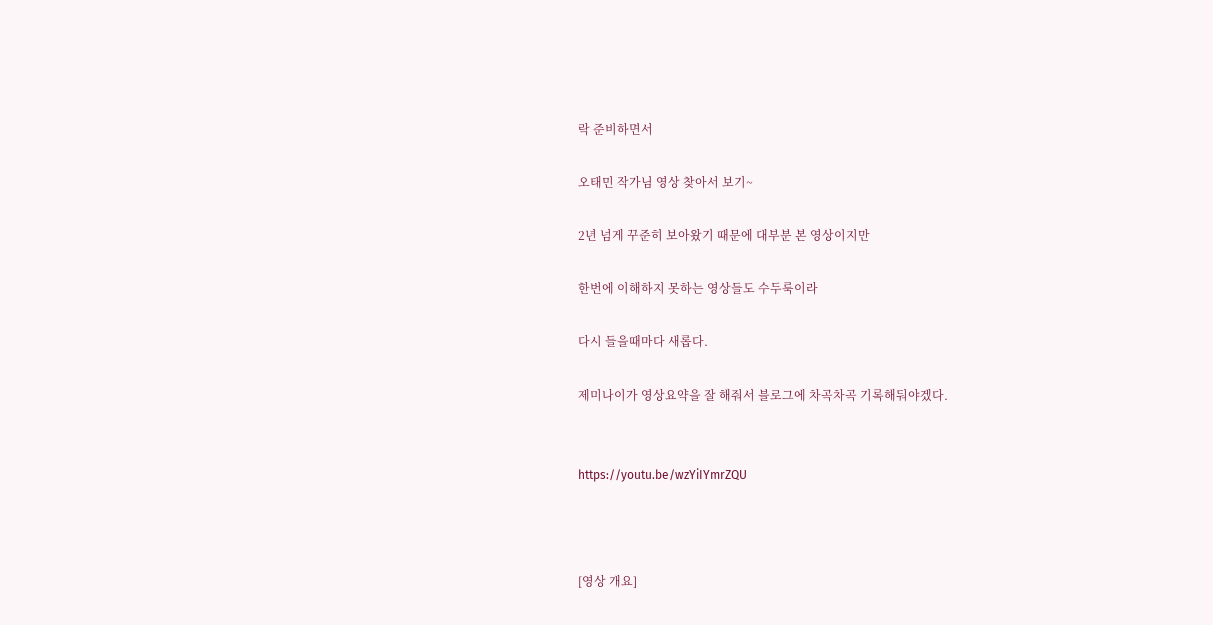락 준비하면서

오태민 작가님 영상 찾아서 보기~

2년 넘게 꾸준히 보아왔기 때문에 대부분 본 영상이지만

한번에 이해하지 못하는 영상들도 수두룩이라

다시 들을때마다 새롭다.

제미나이가 영상요약을 잘 해줘서 블로그에 차곡차곡 기록해둬야겠다.


https://youtu.be/wzYiIYmrZQU



[영상 개요]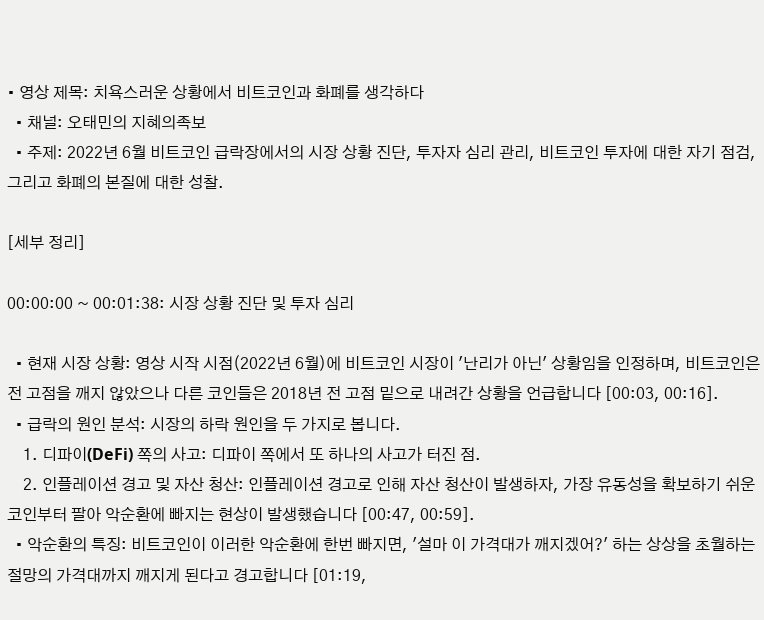• 영상 제목: 치욕스러운 상황에서 비트코인과 화폐를 생각하다
  • 채널: 오태민의 지혜의족보
  • 주제: 2022년 6월 비트코인 급락장에서의 시장 상황 진단, 투자자 심리 관리, 비트코인 투자에 대한 자기 점검, 그리고 화폐의 본질에 대한 성찰.

[세부 정리]

00:00:00 ~ 00:01:38: 시장 상황 진단 및 투자 심리

  • 현재 시장 상황: 영상 시작 시점(2022년 6월)에 비트코인 시장이 '난리가 아닌' 상황임을 인정하며, 비트코인은 전 고점을 깨지 않았으나 다른 코인들은 2018년 전 고점 밑으로 내려간 상황을 언급합니다 [00:03, 00:16].
  • 급락의 원인 분석: 시장의 하락 원인을 두 가지로 봅니다.
    1. 디파이(DeFi) 쪽의 사고: 디파이 쪽에서 또 하나의 사고가 터진 점.
    2. 인플레이션 경고 및 자산 청산: 인플레이션 경고로 인해 자산 청산이 발생하자, 가장 유동성을 확보하기 쉬운 코인부터 팔아 악순환에 빠지는 현상이 발생했습니다 [00:47, 00:59].
  • 악순환의 특징: 비트코인이 이러한 악순환에 한번 빠지면, '설마 이 가격대가 깨지겠어?' 하는 상상을 초월하는 절망의 가격대까지 깨지게 된다고 경고합니다 [01:19,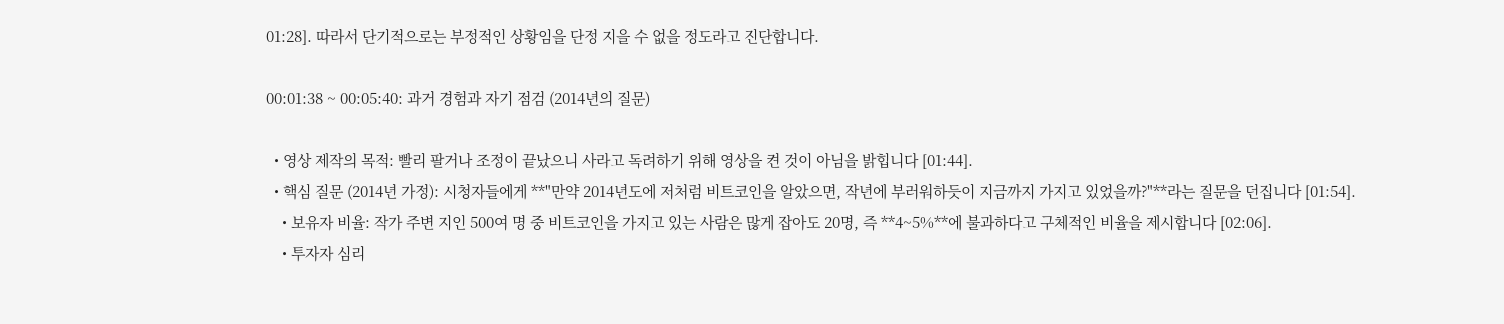01:28]. 따라서 단기적으로는 부정적인 상황임을 단정 지을 수 없을 정도라고 진단합니다.

00:01:38 ~ 00:05:40: 과거 경험과 자기 점검 (2014년의 질문)

  • 영상 제작의 목적: 빨리 팔거나 조정이 끝났으니 사라고 독려하기 위해 영상을 켠 것이 아님을 밝힙니다 [01:44].
  • 핵심 질문 (2014년 가정): 시청자들에게 **"만약 2014년도에 저처럼 비트코인을 알았으면, 작년에 부러워하듯이 지금까지 가지고 있었을까?"**라는 질문을 던집니다 [01:54].
    • 보유자 비율: 작가 주변 지인 500여 명 중 비트코인을 가지고 있는 사람은 많게 잡아도 20명, 즉 **4~5%**에 불과하다고 구체적인 비율을 제시합니다 [02:06].
    • 투자자 심리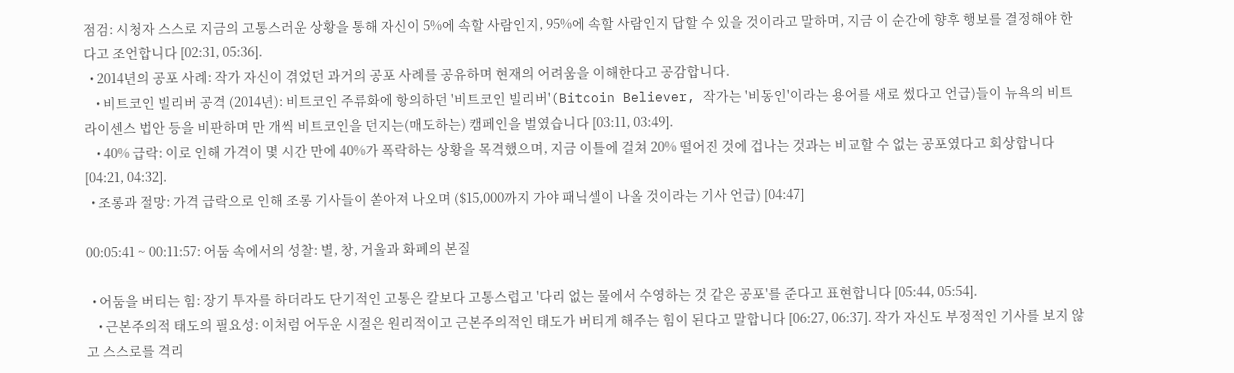점검: 시청자 스스로 지금의 고통스러운 상황을 통해 자신이 5%에 속할 사람인지, 95%에 속할 사람인지 답할 수 있을 것이라고 말하며, 지금 이 순간에 향후 행보를 결정해야 한다고 조언합니다 [02:31, 05:36].
  • 2014년의 공포 사례: 작가 자신이 겪었던 과거의 공포 사례를 공유하며 현재의 어려움을 이해한다고 공감합니다.
    • 비트코인 빌리버 공격 (2014년): 비트코인 주류화에 항의하던 '비트코인 빌리버'(Bitcoin Believer, 작가는 '비동인'이라는 용어를 새로 썼다고 언급)들이 뉴욕의 비트라이센스 법안 등을 비판하며 만 개씩 비트코인을 던지는(매도하는) 캠페인을 벌였습니다 [03:11, 03:49].
    • 40% 급락: 이로 인해 가격이 몇 시간 만에 40%가 폭락하는 상황을 목격했으며, 지금 이틀에 걸쳐 20% 떨어진 것에 겁나는 것과는 비교할 수 없는 공포였다고 회상합니다 [04:21, 04:32].
  • 조롱과 절망: 가격 급락으로 인해 조롱 기사들이 쏟아져 나오며 ($15,000까지 가야 패닉셀이 나올 것이라는 기사 언급) [04:47]

00:05:41 ~ 00:11:57: 어둠 속에서의 성찰: 별, 창, 거울과 화폐의 본질

  • 어둠을 버티는 힘: 장기 투자를 하더라도 단기적인 고통은 칼보다 고통스럽고 '다리 없는 물에서 수영하는 것 같은 공포'를 준다고 표현합니다 [05:44, 05:54].
    • 근본주의적 태도의 필요성: 이처럼 어두운 시절은 원리적이고 근본주의적인 태도가 버티게 해주는 힘이 된다고 말합니다 [06:27, 06:37]. 작가 자신도 부정적인 기사를 보지 않고 스스로를 격리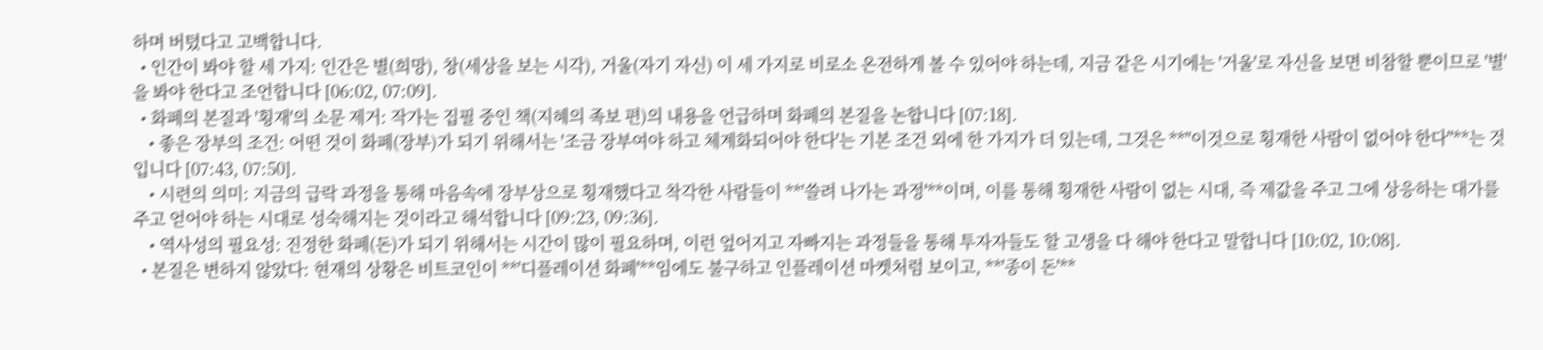하며 버텼다고 고백합니다.
  • 인간이 봐야 할 세 가지: 인간은 별(희망), 창(세상을 보는 시각), 거울(자기 자신) 이 세 가지로 비로소 온전하게 볼 수 있어야 하는데, 지금 같은 시기에는 '거울'로 자신을 보면 비참할 뿐이므로 '별'을 봐야 한다고 조언합니다 [06:02, 07:09].
  • 화폐의 본질과 '횡재'의 소문 제거: 작가는 집필 중인 책(지혜의 족보 편)의 내용을 언급하며 화폐의 본질을 논합니다 [07:18].
    • 좋은 장부의 조건: 어떤 것이 화폐(장부)가 되기 위해서는 '조금 장부여야 하고 체계화되어야 한다'는 기본 조건 외에 한 가지가 더 있는데, 그것은 **"이것으로 횡재한 사람이 없어야 한다"**는 것입니다 [07:43, 07:50].
    • 시련의 의미: 지금의 급락 과정을 통해 마음속에 장부상으로 횡재했다고 착각한 사람들이 **'쓸려 나가는 과정'**이며, 이를 통해 횡재한 사람이 없는 시대, 즉 제값을 주고 그에 상응하는 대가를 주고 얻어야 하는 시대로 성숙해지는 것이라고 해석합니다 [09:23, 09:36].
    • 역사성의 필요성: 진정한 화폐(돈)가 되기 위해서는 시간이 많이 필요하며, 이런 엎어지고 자빠지는 과정들을 통해 투자자들도 할 고생을 다 해야 한다고 말합니다 [10:02, 10:08].
  • 본질은 변하지 않았다: 현재의 상황은 비트코인이 **'디플레이션 화폐'**임에도 불구하고 인플레이션 마켓처럼 보이고, **'종이 돈'**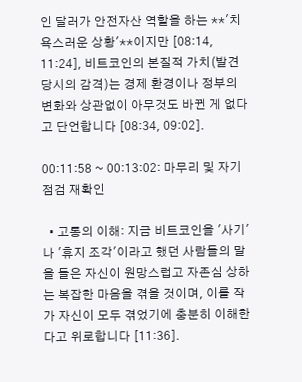인 달러가 안전자산 역할을 하는 **'치욕스러운 상황'**이지만 [08:14, 11:24], 비트코인의 본질적 가치(발견 당시의 감격)는 경제 환경이나 정부의 변화와 상관없이 아무것도 바뀐 게 없다고 단언합니다 [08:34, 09:02].

00:11:58 ~ 00:13:02: 마무리 및 자기 점검 재확인

  • 고통의 이해: 지금 비트코인을 '사기'나 '휴지 조각'이라고 했던 사람들의 말을 들은 자신이 원망스럽고 자존심 상하는 복잡한 마음을 겪을 것이며, 이를 작가 자신이 모두 겪었기에 충분히 이해한다고 위로합니다 [11:36].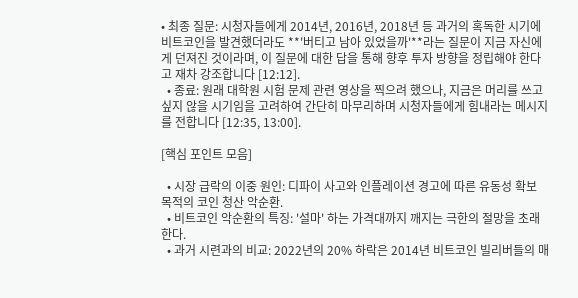• 최종 질문: 시청자들에게 2014년, 2016년, 2018년 등 과거의 혹독한 시기에 비트코인을 발견했더라도 **'버티고 남아 있었을까'**라는 질문이 지금 자신에게 던져진 것이라며, 이 질문에 대한 답을 통해 향후 투자 방향을 정립해야 한다고 재차 강조합니다 [12:12].
  • 종료: 원래 대학원 시험 문제 관련 영상을 찍으려 했으나, 지금은 머리를 쓰고 싶지 않을 시기임을 고려하여 간단히 마무리하며 시청자들에게 힘내라는 메시지를 전합니다 [12:35, 13:00].

[핵심 포인트 모음]

  • 시장 급락의 이중 원인: 디파이 사고와 인플레이션 경고에 따른 유동성 확보 목적의 코인 청산 악순환.
  • 비트코인 악순환의 특징: '설마' 하는 가격대까지 깨지는 극한의 절망을 초래한다.
  • 과거 시련과의 비교: 2022년의 20% 하락은 2014년 비트코인 빌리버들의 매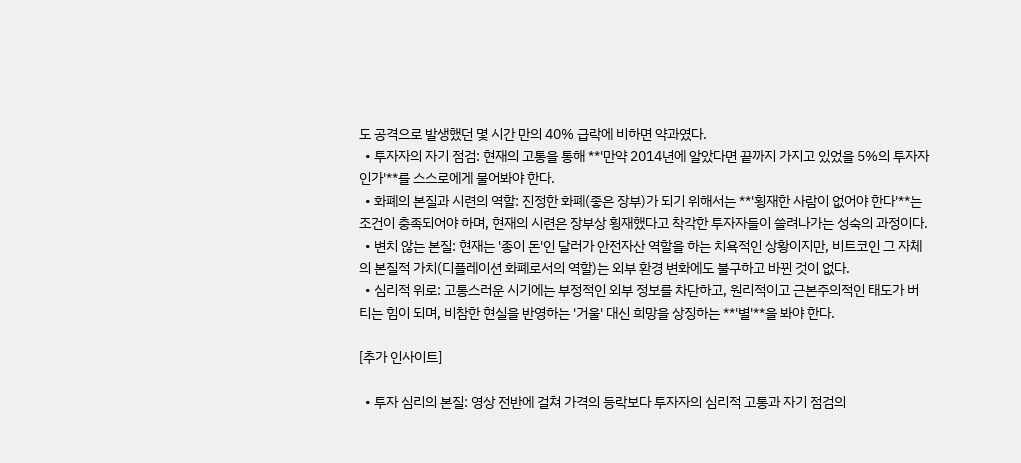도 공격으로 발생했던 몇 시간 만의 40% 급락에 비하면 약과였다.
  • 투자자의 자기 점검: 현재의 고통을 통해 **'만약 2014년에 알았다면 끝까지 가지고 있었을 5%의 투자자인가'**를 스스로에게 물어봐야 한다.
  • 화폐의 본질과 시련의 역할: 진정한 화폐(좋은 장부)가 되기 위해서는 **'횡재한 사람이 없어야 한다'**는 조건이 충족되어야 하며, 현재의 시련은 장부상 횡재했다고 착각한 투자자들이 쓸려나가는 성숙의 과정이다.
  • 변치 않는 본질: 현재는 '종이 돈'인 달러가 안전자산 역할을 하는 치욕적인 상황이지만, 비트코인 그 자체의 본질적 가치(디플레이션 화폐로서의 역할)는 외부 환경 변화에도 불구하고 바뀐 것이 없다.
  • 심리적 위로: 고통스러운 시기에는 부정적인 외부 정보를 차단하고, 원리적이고 근본주의적인 태도가 버티는 힘이 되며, 비참한 현실을 반영하는 '거울' 대신 희망을 상징하는 **'별'**을 봐야 한다.

[추가 인사이트]

  • 투자 심리의 본질: 영상 전반에 걸쳐 가격의 등락보다 투자자의 심리적 고통과 자기 점검의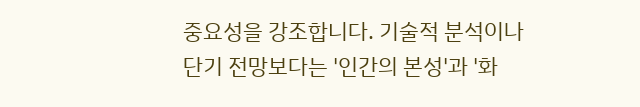중요성을 강조합니다. 기술적 분석이나 단기 전망보다는 '인간의 본성'과 '화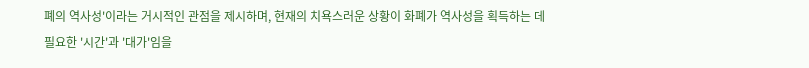폐의 역사성'이라는 거시적인 관점을 제시하며, 현재의 치욕스러운 상황이 화폐가 역사성을 획득하는 데 필요한 '시간'과 '대가'임을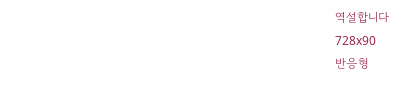역설합니다
728x90
반응형